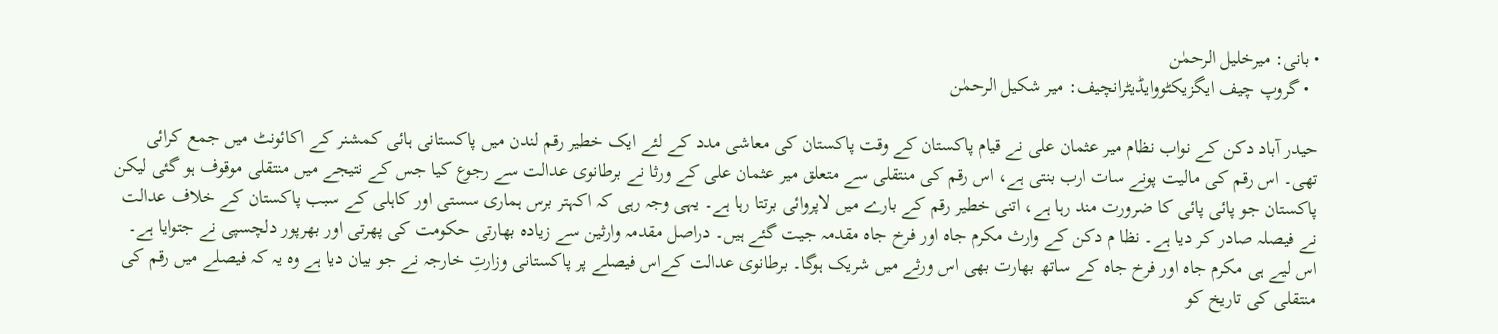• بانی: میرخلیل الرحمٰن
  • گروپ چیف ایگزیکٹووایڈیٹرانچیف: میر شکیل الرحمٰن

حیدر آباد دکن کے نواب نظام میر عثمان علی نے قیام پاکستان کے وقت پاکستان کی معاشی مدد کے لئے ایک خطیر رقم لندن میں پاکستانی ہائی کمشنر کے اکائونٹ میں جمع کرائی تھی۔ اس رقم کی مالیت پونے سات ارب بنتی ہے، اس رقم کی منتقلی سے متعلق میر عثمان علی کے ورثا نے برطانوی عدالت سے رجوع کیا جس کے نتیجے میں منتقلی موقوف ہو گئی لیکن پاکستان جو پائی پائی کا ضرورت مند رہا ہے، اتنی خطیر رقم کے بارے میں لاپروائی برتتا رہا ہے۔ یہی وجہ رہی کہ اکہتر برس ہماری سستی اور کاہلی کے سبب پاکستان کے خلاف عدالت نے فیصلہ صادر کر دیا ہے۔ نظا م دکن کے وارث مکرم جاہ اور فرخ جاہ مقدمہ جیت گئے ہیں۔ دراصل مقدمہ وارثین سے زیادہ بھارتی حکومت کی پھرتی اور بھرپور دلچسپی نے جتوایا ہے۔ اس لیے ہی مکرم جاہ اور فرخ جاہ کے ساتھ بھارت بھی اس ورثے میں شریک ہوگا۔ برطانوی عدالت کےاس فیصلے پر پاکستانی وزارتِ خارجہ نے جو بیان دیا ہے وہ یہ کہ فیصلے میں رقم کی منتقلی کی تاریخ کو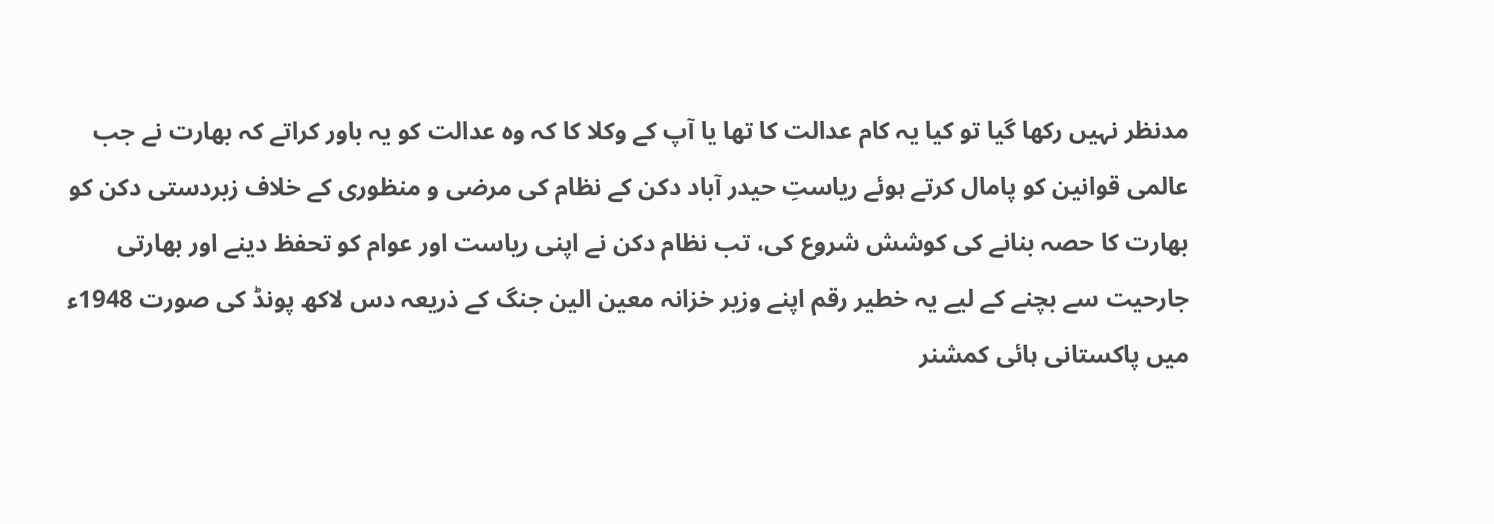مدنظر نہیں رکھا گیا تو کیا یہ کام عدالت کا تھا یا آپ کے وکلا کا کہ وہ عدالت کو یہ باور کراتے کہ بھارت نے جب عالمی قوانین کو پامال کرتے ہوئے ریاستِ حیدر آباد دکن کے نظام کی مرضی و منظوری کے خلاف زبردستی دکن کو بھارت کا حصہ بنانے کی کوشش شروع کی، تب نظام دکن نے اپنی ریاست اور عوام کو تحفظ دینے اور بھارتی جارحیت سے بچنے کے لیے یہ خطیر رقم اپنے وزیر خزانہ معین الین جنگ کے ذریعہ دس لاکھ پونڈ کی صورت 1948ء میں پاکستانی ہائی کمشنر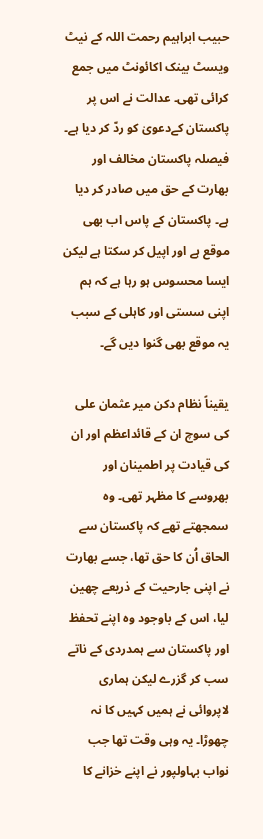حبیب ابراہیم رحمت اللہ کے نیٹ ویسٹ بینک اکائونٹ میں جمع کرائی تھی۔ عدالت نے اس پر پاکستان کےدعویٰ کو ردّ کر دیا ہے۔ فیصلہ پاکستان مخالف اور بھارت کے حق میں صادر کر دیا ہے۔ پاکستان کے پاس اب بھی موقع ہے اور اپیل کر سکتا ہے لیکن ایسا محسوس ہو رہا ہے کہ ہم اپنی سستی اور کاہلی کے سبب یہ موقع بھی گنوا دیں گے۔

یقیناً نظام دکن میر عثمان علی کی سوچ ان کے قائداعظم اور ان کی قیادت پر اطمینان اور بھروسے کا مظہر تھی۔ وہ سمجھتے تھے کہ پاکستان سے الحاق اُن کا حق تھا، جسے بھارت نے اپنی جارحیت کے ذریعے چھین لیا، اس کے باوجود وہ اپنے تحفظ اور پاکستان سے ہمدردی کے ناتے سب کر گزرے لیکن ہماری لاپروائی نے ہمیں کہیں کا نہ چھوڑا۔ یہ وہی وقت تھا جب نواب بہاولپور نے اپنے خزانے کا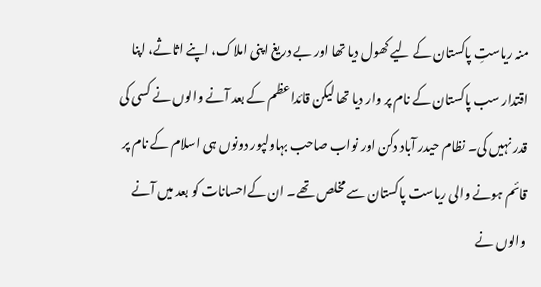منہ ریاستِ پاکستان کے لیے کھول دیا تھا اور بے دریغ اپنی املاک، اپنے اثاثے، اپنا اقتدار سب پاکستان کے نام پر وار دیا تھا لیکن قائداعظم کے بعد آنے والوں نے کسی کی قدر نہیں کی۔ نظام حیدر آباد دکن اور نواب صاحب بہاولپور دونوں ہی اسلام کے نام پر قائم ہونے والی ریاست پاکستان سے مخلص تھے۔ ان کےاحسانات کو بعد میں آنے والوں نے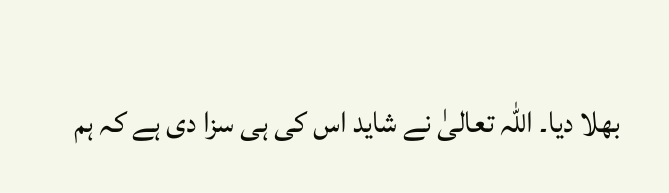بھلا دیا۔ اللہ تعالیٰ نے شاید اس کی ہی سزا دی ہے کہ ہم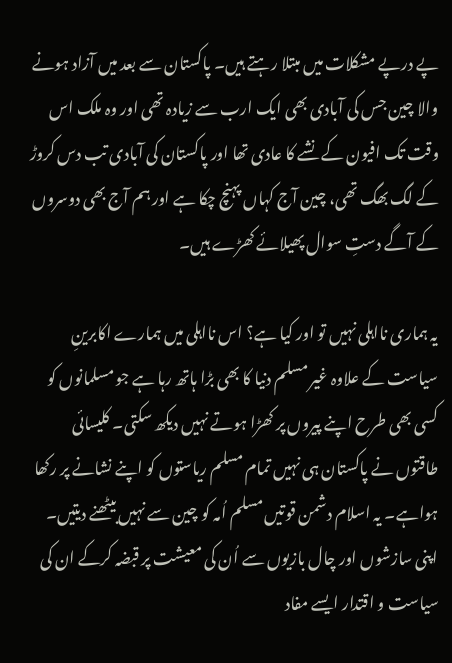پے درپے مشکلات میں مبتلا رہتے ہیں۔ پاکستان سے بعد میں آزاد ہونے والا چین جس کی آبادی بھی ایک ارب سے زیادہ تھی اور وہ ملک اس وقت تک افیون کے نشے کا عادی تھا اور پاکستان کی آبادی تب دس کروڑ کے لگ بھگ تھی، چین آج کہاں پہنچ چکا ہے اور ہم آج بھی دوسروں کے آگے دستِ سوال پھیلائے کھڑے ہیں۔

یہ ہماری نااہلی نہیں تو اور کیا ہے؟ اس نااہلی میں ہمارے اکابرینِ سیاست کے علاوہ غیر مسلم دنیا کا بھی بڑا ہاتھ رہا ہے جو مسلمانوں کو کسی بھی طرح اپنے پیروں پر کھڑا ہوتے نہیں دیکھ سکتی۔ کلیسائی طاقتوں نے پاکستان ہی نہیں تمام مسلم ریاستوں کو اپنے نشانے پر رکھا ہواہے۔ یہ اسلام دشمن قوتیں مسلم اُمہ کو چین سے نہیں بیٹھنے دیتیں۔ اپنی سازشوں اور چال بازیوں سے اُن کی معیشت پر قبضہ کرکے ان کی سیاست و اقتدار ایسے مفاد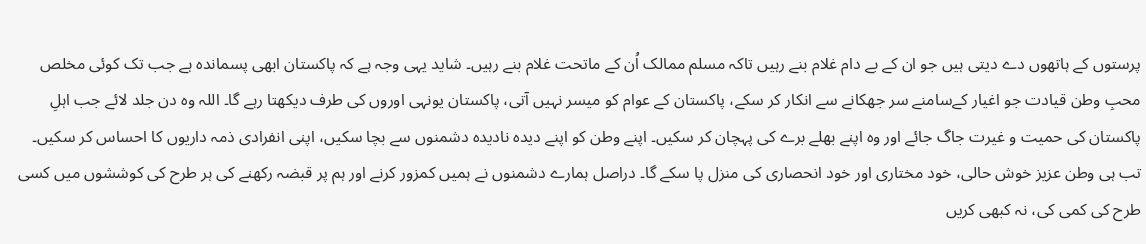پرستوں کے ہاتھوں دے دیتی ہیں جو ان کے بے دام غلام بنے رہیں تاکہ مسلم ممالک اُن کے ماتحت غلام بنے رہیں۔ شاید یہی وجہ ہے کہ پاکستان ابھی پسماندہ ہے جب تک کوئی مخلص محبِ وطن قیادت جو اغیار کےسامنے سر جھکانے سے انکار کر سکے، پاکستان کے عوام کو میسر نہیں آتی، پاکستان یونہی اوروں کی طرف دیکھتا رہے گا۔ اللہ وہ دن جلد لائے جب اہلِ پاکستان کی حمیت و غیرت جاگ جائے اور وہ اپنے بھلے برے کی پہچان کر سکیں۔ اپنے وطن کو اپنے دیدہ نادیدہ دشمنوں سے بچا سکیں، اپنی انفرادی ذمہ داریوں کا احساس کر سکیں۔ تب ہی وطن عزیز خوش حالی، خود مختاری اور خود انحصاری کی منزل پا سکے گا۔ دراصل ہمارے دشمنوں نے ہمیں کمزور کرنے اور ہم پر قبضہ رکھنے کی ہر طرح کی کوششوں میں کسی طرح کی کمی کی، نہ کبھی کریں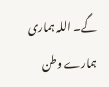گے۔ اللہ ہماری ہمارے وطن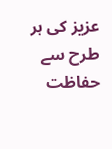عزیز کی ہر طرح سے حفاظت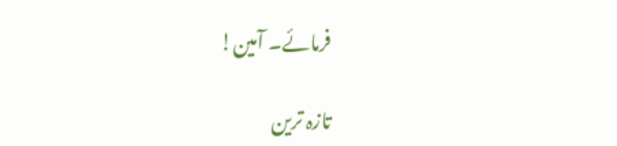فرمائے۔ آمین!

تازہ ترین